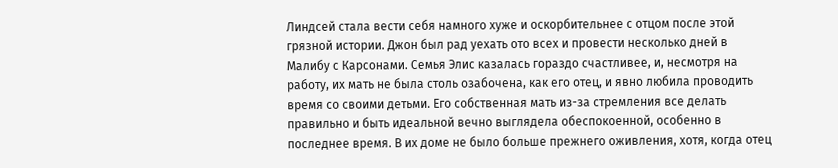Линдсей стала вести себя намного хуже и оскорбительнее с отцом после этой грязной истории. Джон был рад уехать ото всех и провести несколько дней в Малибу с Карсонами. Семья Элис казалась гораздо счастливее, и, несмотря на работу, их мать не была столь озабочена, как его отец, и явно любила проводить время со своими детьми. Его собственная мать из-за стремления все делать правильно и быть идеальной вечно выглядела обеспокоенной, особенно в последнее время. В их доме не было больше прежнего оживления, хотя, когда отец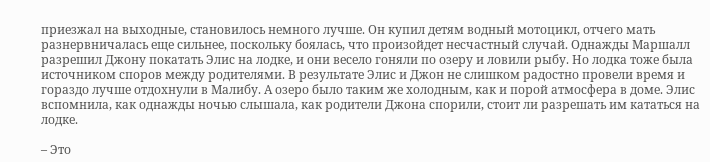приезжал на выходные, становилось немного лучше. Он купил детям водный мотоцикл, отчего мать разнервничалась еще сильнее, поскольку боялась, что произойдет несчастный случай. Однажды Маршалл разрешил Джону покатать Элис на лодке, и они весело гоняли по озеру и ловили рыбу. Но лодка тоже была источником споров между родителями. В результате Элис и Джон не слишком радостно провели время и гораздо лучше отдохнули в Малибу. А озеро было таким же холодным, как и порой атмосфера в доме. Элис вспомнила, как однажды ночью слышала, как родители Джона спорили, стоит ли разрешать им кататься на лодке.

– Это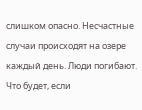слишком опасно. Несчастные случаи происходят на озере каждый день. Люди погибают. Что будет, если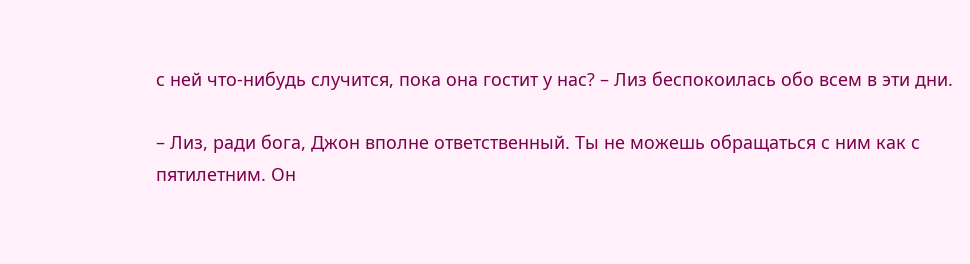с ней что-нибудь случится, пока она гостит у нас? – Лиз беспокоилась обо всем в эти дни.

– Лиз, ради бога, Джон вполне ответственный. Ты не можешь обращаться с ним как с пятилетним. Он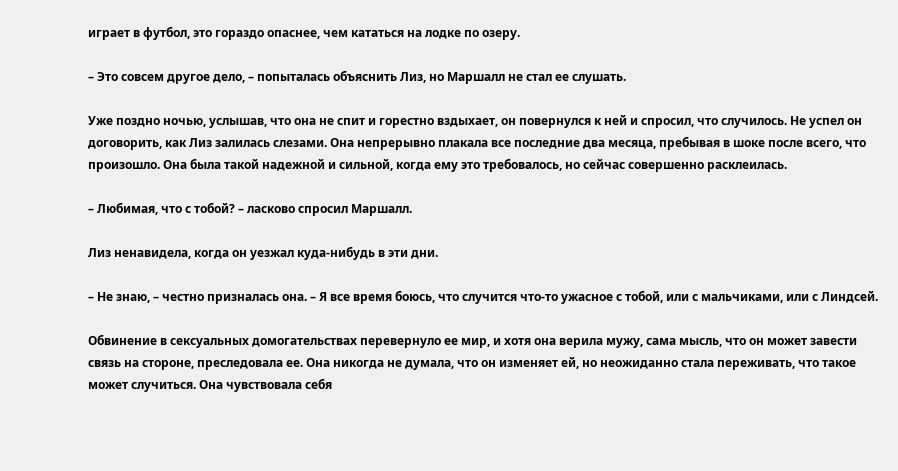играет в футбол, это гораздо опаснее, чем кататься на лодке по озеру.

– Это совсем другое дело, – попыталась объяснить Лиз, но Маршалл не стал ее слушать.

Уже поздно ночью, услышав, что она не спит и горестно вздыхает, он повернулся к ней и спросил, что случилось. Не успел он договорить, как Лиз залилась слезами. Она непрерывно плакала все последние два месяца, пребывая в шоке после всего, что произошло. Она была такой надежной и сильной, когда ему это требовалось, но сейчас совершенно расклеилась.

– Любимая, что с тобой? – ласково спросил Маршалл.

Лиз ненавидела, когда он уезжал куда-нибудь в эти дни.

– Не знаю, – честно призналась она. – Я все время боюсь, что случится что-то ужасное с тобой, или с мальчиками, или с Линдсей.

Обвинение в сексуальных домогательствах перевернуло ее мир, и хотя она верила мужу, сама мысль, что он может завести связь на стороне, преследовала ее. Она никогда не думала, что он изменяет ей, но неожиданно стала переживать, что такое может случиться. Она чувствовала себя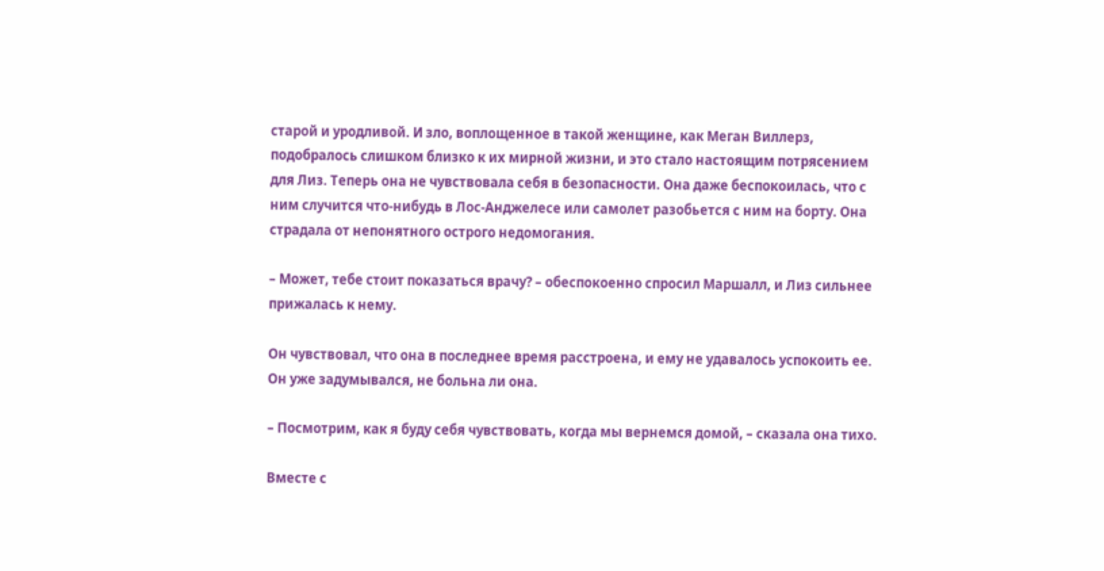старой и уродливой. И зло, воплощенное в такой женщине, как Меган Виллерз, подобралось слишком близко к их мирной жизни, и это стало настоящим потрясением для Лиз. Теперь она не чувствовала себя в безопасности. Она даже беспокоилась, что с ним случится что-нибудь в Лос-Анджелесе или самолет разобьется с ним на борту. Она страдала от непонятного острого недомогания.

– Может, тебе стоит показаться врачу? – обеспокоенно спросил Маршалл, и Лиз сильнее прижалась к нему.

Он чувствовал, что она в последнее время расстроена, и ему не удавалось успокоить ее. Он уже задумывался, не больна ли она.

– Посмотрим, как я буду себя чувствовать, когда мы вернемся домой, – сказала она тихо.

Вместе с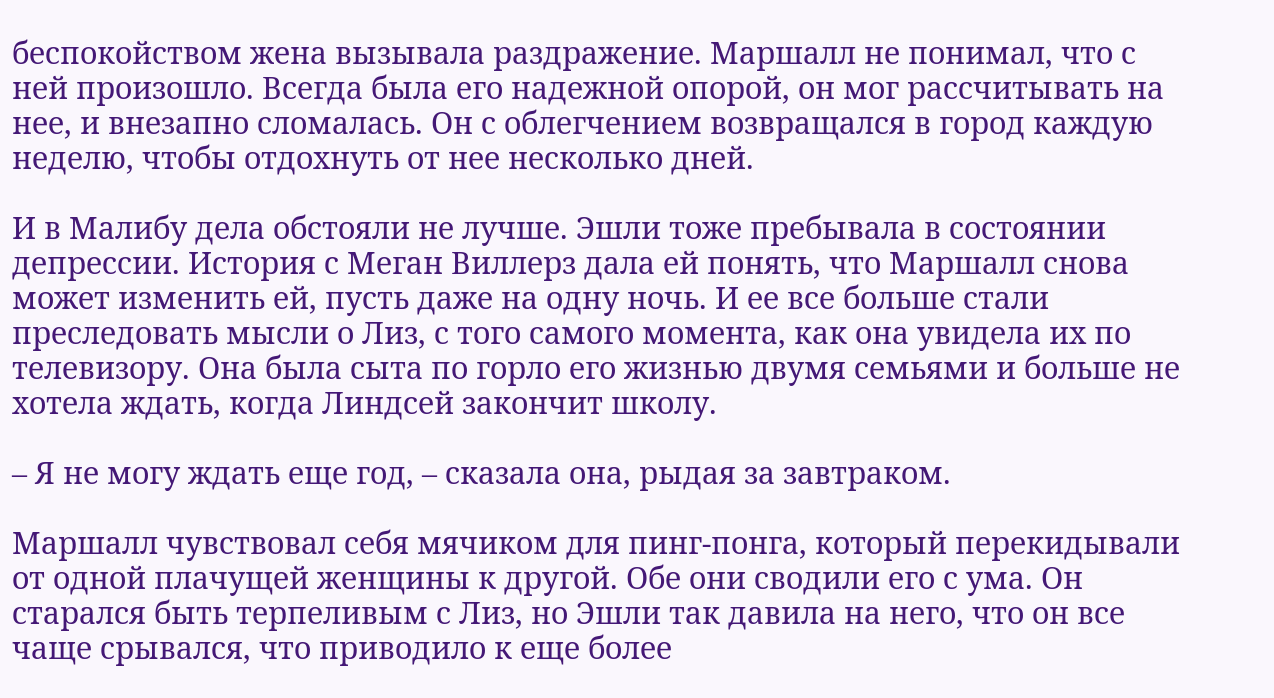беспокойством жена вызывала раздражение. Маршалл не понимал, что с ней произошло. Всегда была его надежной опорой, он мог рассчитывать на нее, и внезапно сломалась. Он с облегчением возвращался в город каждую неделю, чтобы отдохнуть от нее несколько дней.

И в Малибу дела обстояли не лучше. Эшли тоже пребывала в состоянии депрессии. История с Меган Виллерз дала ей понять, что Маршалл снова может изменить ей, пусть даже на одну ночь. И ее все больше стали преследовать мысли о Лиз, с того самого момента, как она увидела их по телевизору. Она была сыта по горло его жизнью двумя семьями и больше не хотела ждать, когда Линдсей закончит школу.

– Я не могу ждать еще год, – сказала она, рыдая за завтраком.

Маршалл чувствовал себя мячиком для пинг-понга, который перекидывали от одной плачущей женщины к другой. Обе они сводили его с ума. Он старался быть терпеливым с Лиз, но Эшли так давила на него, что он все чаще срывался, что приводило к еще более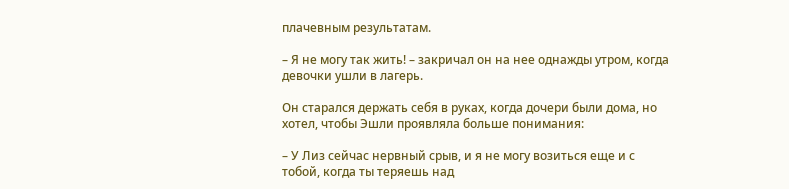плачевным результатам.

– Я не могу так жить! – закричал он на нее однажды утром, когда девочки ушли в лагерь.

Он старался держать себя в руках, когда дочери были дома, но хотел, чтобы Эшли проявляла больше понимания:

– У Лиз сейчас нервный срыв, и я не могу возиться еще и с тобой, когда ты теряешь над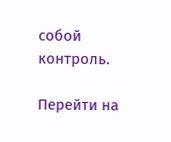собой контроль.

Перейти на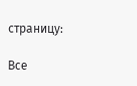страницу:

Все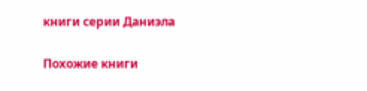книги серии Даниэла

Похожие книги